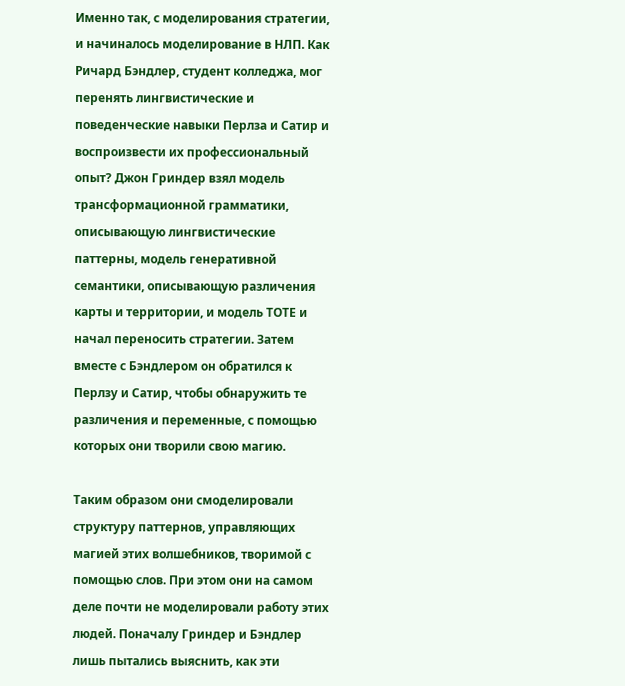Именно так, с моделирования стратегии, и начиналось моделирование в НЛП. Как Ричард Бэндлер, студент колледжа, мог перенять лингвистические и поведенческие навыки Перлза и Сатир и воспроизвести их профессиональный опыт? Джон Гриндер взял модель трансформационной грамматики, описывающую лингвистические паттерны, модель генеративной семантики, описывающую различения карты и территории, и модель ТОТЕ и начал переносить стратегии. Затем вместе с Бэндлером он обратился к Перлзу и Сатир, чтобы обнаружить те различения и переменные, с помощью которых они творили свою магию.

Таким образом они смоделировали структуру паттернов, управляющих магией этих волшебников, творимой с помощью слов. При этом они на самом деле почти не моделировали работу этих людей. Поначалу Гриндер и Бэндлер лишь пытались выяснить, как эти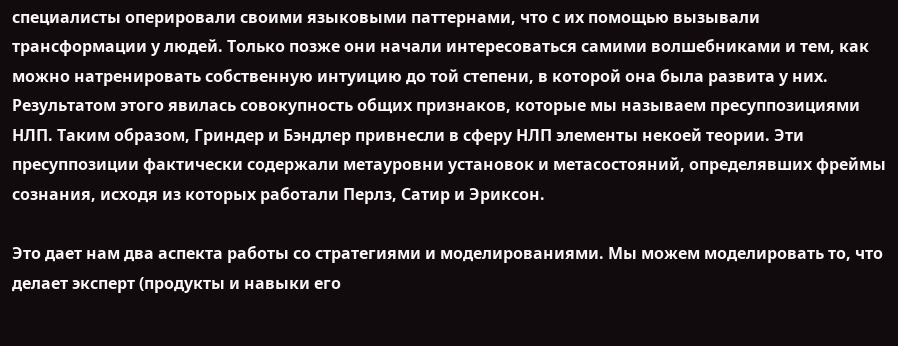специалисты оперировали своими языковыми паттернами, что с их помощью вызывали трансформации у людей. Только позже они начали интересоваться самими волшебниками и тем, как можно натренировать собственную интуицию до той степени, в которой она была развита у них. Результатом этого явилась совокупность общих признаков, которые мы называем пресуппозициями НЛП. Таким образом, Гриндер и Бэндлер привнесли в сферу НЛП элементы некоей теории. Эти пресуппозиции фактически содержали метауровни установок и метасостояний, определявших фреймы сознания, исходя из которых работали Перлз, Сатир и Эриксон.

Это дает нам два аспекта работы со стратегиями и моделированиями. Мы можем моделировать то, что делает эксперт (продукты и навыки его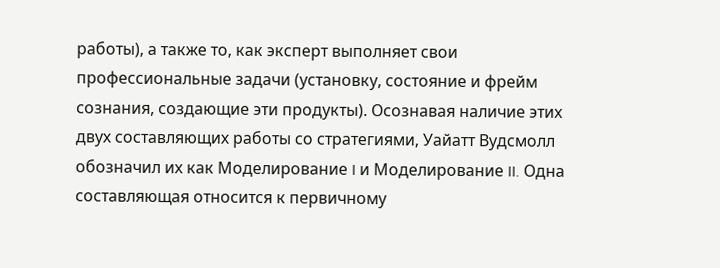работы), а также то, как эксперт выполняет свои профессиональные задачи (установку, состояние и фрейм сознания, создающие эти продукты). Осознавая наличие этих двух составляющих работы со стратегиями, Уайатт Вудсмолл обозначил их как Моделирование I и Моделирование II. Одна составляющая относится к первичному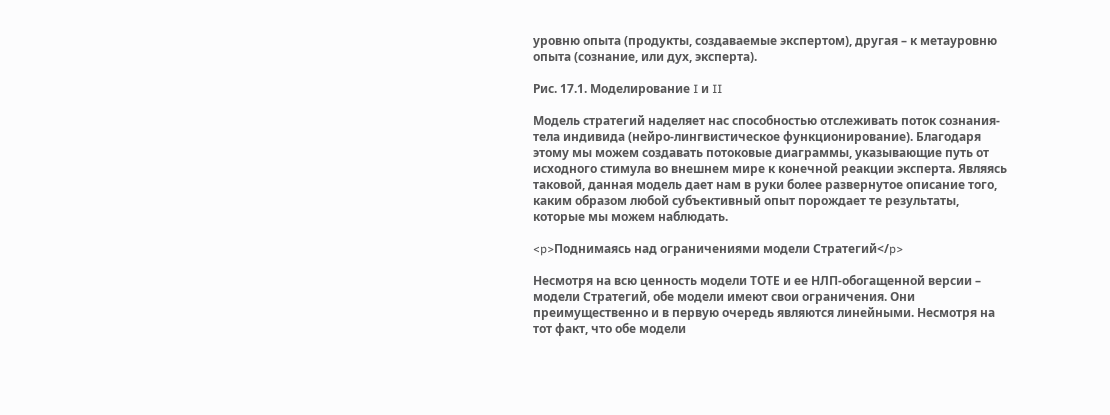уровню опыта (продукты, создаваемые экспертом), другая – к метауровню опыта (сознание, или дух, эксперта).

Рис. 17.1. Моделирование I и II

Модель стратегий наделяет нас способностью отслеживать поток сознания-тела индивида (нейро-лингвистическое функционирование). Благодаря этому мы можем создавать потоковые диаграммы, указывающие путь от исходного стимула во внешнем мире к конечной реакции эксперта. Являясь таковой, данная модель дает нам в руки более развернутое описание того, каким образом любой субъективный опыт порождает те результаты, которые мы можем наблюдать.

<p>Поднимаясь над ограничениями модели Стратегий</p>

Несмотря на всю ценность модели ТОТЕ и ее НЛП-обогащенной версии – модели Стратегий, обе модели имеют свои ограничения. Они преимущественно и в первую очередь являются линейными. Несмотря на тот факт, что обе модели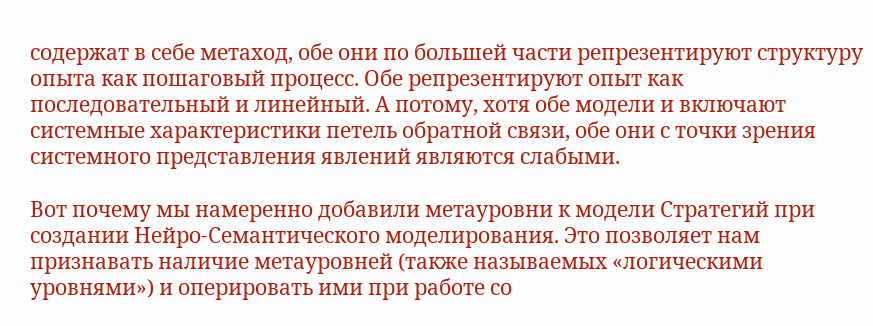содержат в себе метаход, обе они по большей части репрезентируют структуру опыта как пошаговый процесс. Обе репрезентируют опыт как последовательный и линейный. А потому, хотя обе модели и включают системные характеристики петель обратной связи, обе они с точки зрения системного представления явлений являются слабыми.

Вот почему мы намеренно добавили метауровни к модели Стратегий при создании Нейро-Семантического моделирования. Это позволяет нам признавать наличие метауровней (также называемых «логическими уровнями») и оперировать ими при работе со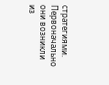стратегиями. Первоначально они возникли из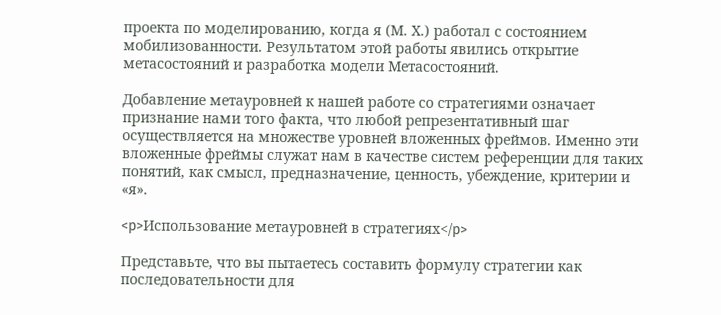проекта по моделированию, когда я (М. Х.) работал с состоянием мобилизованности. Результатом этой работы явились открытие метасостояний и разработка модели Метасостояний.

Добавление метауровней к нашей работе со стратегиями означает признание нами того факта, что любой репрезентативный шаг осуществляется на множестве уровней вложенных фреймов. Именно эти вложенные фреймы служат нам в качестве систем референции для таких понятий, как смысл, предназначение, ценность, убеждение, критерии и «я».

<p>Использование метауровней в стратегиях</p>

Представьте, что вы пытаетесь составить формулу стратегии как последовательности для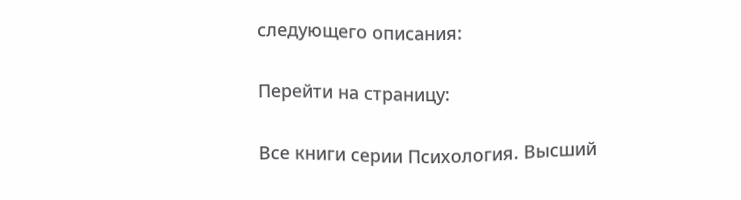следующего описания:

Перейти на страницу:

Все книги серии Психология. Высший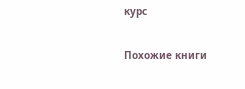курс

Похожие книги